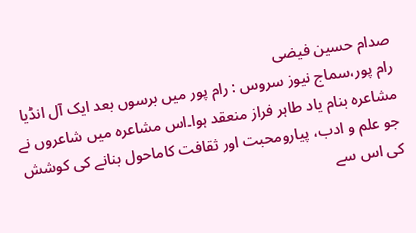صدام حسین فیضی
رام پور،سماج نیوز سروس : رام پور میں برسوں بعد ایک آل انڈیا مشاعرہ بنام یاد طاہر فراز منعقد ہوا۔اس مشاعرہ میں شاعروں نے جو علم و ادب، پیارومحبت اور ثقافت کاماحول بنانے کی کوشش کی اس سے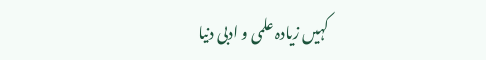کہیں زیادہ علمی و ادبی دنیا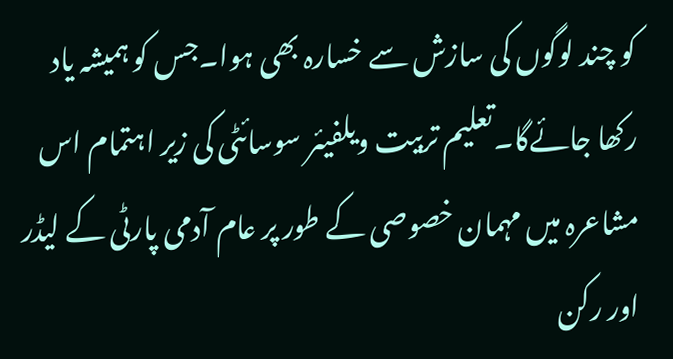کو چند لوگوں کی سازش سے خسارہ بھی ہوا۔جس کو ہمیشہ یاد رکھا جائےگا۔تعلیم تربیت ویلفیئر سوسائٹی کی زیر اہتمام اس مشاعرہ میں مہمان خصوصی کے طور پر عام آدمی پارٹی کے لیڈر اور رکن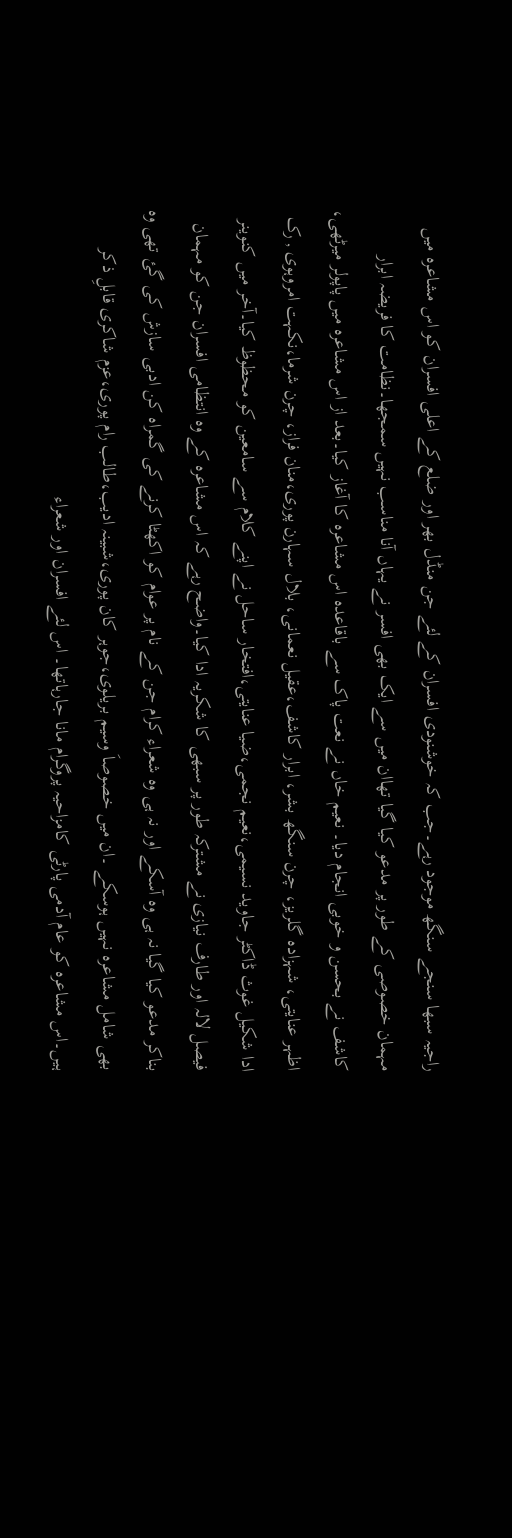راجیہ سبھا سنجے سنگھ موجود رہے۔جب کہ خوشنودی افسران کے لئے جن منڈل بھر اور ضلع کے اعلی افسران کو اس مشاعرہ میں مہمان خصوصی کے طور پر مدعو کیا گیا تھاان میں سے ایک بھی افسر نے یہاں آنا مناسب نہیں سمجھا۔نظامت کا فریضہ ابرار کاشف نے بحسن و خوبی انجام دیا۔ نعیم خاں نے نعت پاک سے باقاعدہ اس مشاعرہ کا آغاز کیا۔بعد از اس مشاعرہ میں پاپولر میرٹھی، اظہر عنایتی، شہزادہ گلریز، چرن سنگھ بشر، ابرار کاشف،عقیل نعمانی، بلال سہارن پوری،منان فراز، چرن شرما،نکہت امروہوی , رک ادا شکیل غوث ڈاکٹر جاوید نسیمی،نعیم نجمی،ضیا عنایتی،افتخار ساحل نے اپنے کلام سے سامعین کو محظوظ کیا۔آخر میں کنوینر فیصل لالہ اور طارف نیازی نے مشترکہ طور پر سبھی کا شکریہ ادا کیا۔واضح رہے کہ اس مشاعرہ کے وہ انتظامی افسران جن کو مہمان بناکر مدعو کیا گیا نہ ہی وہ آسکے اور نہ ہی وہ شعراء کرام جن کے نام پر عوام کو اکھٹا کرنے کی گمراہ کن ادبی سازش کی گئ تھی وہ بھی شامل مشاعرہ نہیں ہوسکے ۔ان میں خصوصاَ وسیم بریلوی،جوہر کان پوری،شبینہ ادیب،طالب رام پوری،عزم شاکری قابلِ ذکر ہیں۔اس مشاعرہ کو عام آدمی پارٹی کامزاحیہ پروگرام مانا جارہاتھا۔ اس لئے افسران اور شعراء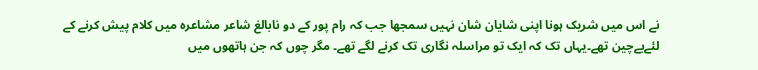نے اس میں شریک ہونا اپنی شایان شان نہیں سمجھا جب کہ رام پور کے دو نابالغ شاعر مشاعرہ میں کلام پیش کرنے کے لئےبےچین تھے۔یہاں تک کہ ایک تو مراسلہ نگاری تک کرنے لگے تھے۔ مگر چوں کہ جن ہاتھوں میں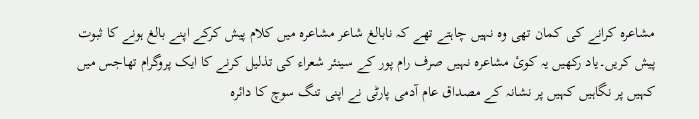مشاعرہ کرانے کی کمان تھی وہ نہیں چاہتے تھے کہ نابالغ شاعر مشاعرہ میں کلام پیش کرکے اپنے بالغ ہونے کا ثبوت پیش کریں۔یاد رکھیں یہ کوئ مشاعرہ نہیں صرف رام پور کے سینئر شعراء کی تذلیل کرنے کا ایک پروگرام تھاجس میں کہیں پر نگاہیں کہیں پر نشانہ کے مصداق عام آدمی پارٹی نے اپنی تنگ سوچ کا دائرہ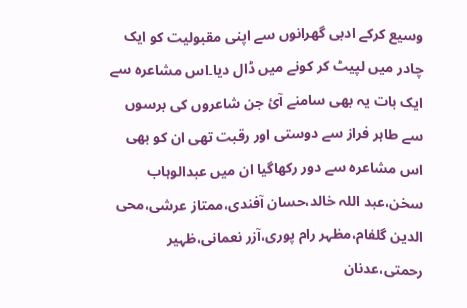وسیع کرکے ادبی گھرانوں سے اپنی مقبولیت کو ایک چادر میں لپیٹ کر کونے میں ڈال دیا۔اس مشاعرہ سے ایک بات یہ بھی سامنے آئ جن شاعروں کی برسوں سے طاہر فراز سے دوستی اور رقبت تھی ان کو بھی اس مشاعرہ سے دور رکھاگیا ان میں عبدالوہاب سخن،عبد اللہ خالد،حسان آفندی،ممتاز عرشی،محی الدین گلفام،مظہر رام پوری،آزر نعمانی،ظہیر رحمتی،عدنان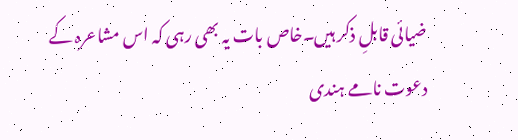ضیائی قابلِ ذکر ہیں۔خاص بات یہ بھی رہی کہ اس مشاعرہ کے دعوت نامے ہندی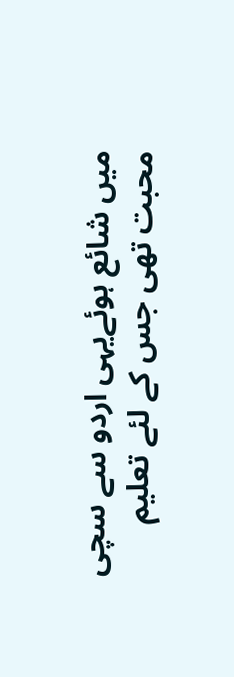میں شائع ہوئےیہی اردو سے سچی محبت تھی جس کے لئے تعلیم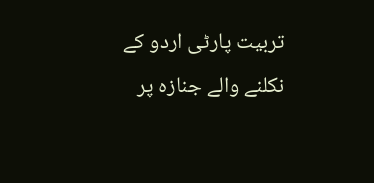تربیت پارٹی اردو کے نکلنے والے جنازہ پر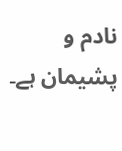نادم و پشیمان ہے۔